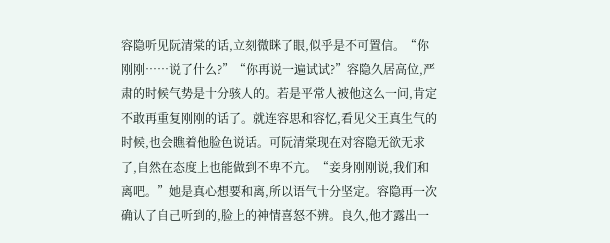容隐听见阮清棠的话,立刻微眯了眼,似乎是不可置信。“你刚刚……说了什么?”“你再说一遍试试?”容隐久居高位,严肃的时候气势是十分骇人的。若是平常人被他这么一问,肯定不敢再重复刚刚的话了。就连容思和容忆,看见父王真生气的时候,也会瞧着他脸色说话。可阮清棠现在对容隐无欲无求了,自然在态度上也能做到不卑不亢。“妾身刚刚说,我们和离吧。”她是真心想要和离,所以语气十分坚定。容隐再一次确认了自己听到的,脸上的神情喜怒不辨。良久,他才露出一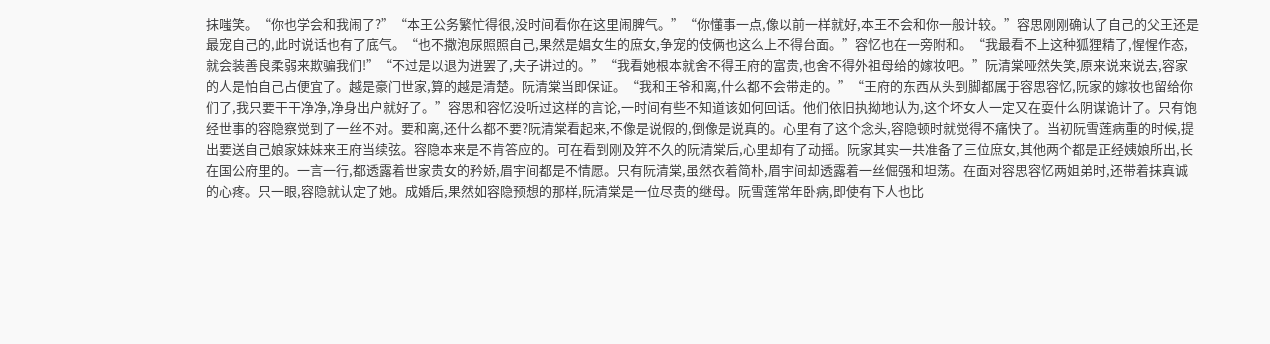抹嗤笑。“你也学会和我闹了?”“本王公务繁忙得很,没时间看你在这里闹脾气。”“你懂事一点,像以前一样就好,本王不会和你一般计较。”容思刚刚确认了自己的父王还是最宠自己的,此时说话也有了底气。“也不撒泡尿照照自己,果然是娼女生的庶女,争宠的伎俩也这么上不得台面。”容忆也在一旁附和。“我最看不上这种狐狸精了,惺惺作态,就会装善良柔弱来欺骗我们!”“不过是以退为进罢了,夫子讲过的。”“我看她根本就舍不得王府的富贵,也舍不得外祖母给的嫁妆吧。”阮清棠哑然失笑,原来说来说去,容家的人是怕自己占便宜了。越是豪门世家,算的越是清楚。阮清棠当即保证。“我和王爷和离,什么都不会带走的。”“王府的东西从头到脚都属于容思容忆,阮家的嫁妆也留给你们了,我只要干干净净,净身出户就好了。”容思和容忆没听过这样的言论,一时间有些不知道该如何回话。他们依旧执拗地认为,这个坏女人一定又在耍什么阴谋诡计了。只有饱经世事的容隐察觉到了一丝不对。要和离,还什么都不要?阮清棠看起来,不像是说假的,倒像是说真的。心里有了这个念头,容隐顿时就觉得不痛快了。当初阮雪莲病重的时候,提出要送自己娘家妹妹来王府当续弦。容隐本来是不肯答应的。可在看到刚及笄不久的阮清棠后,心里却有了动摇。阮家其实一共准备了三位庶女,其他两个都是正经姨娘所出,长在国公府里的。一言一行,都透露着世家贵女的矜娇,眉宇间都是不情愿。只有阮清棠,虽然衣着简朴,眉宇间却透露着一丝倔强和坦荡。在面对容思容忆两姐弟时,还带着抹真诚的心疼。只一眼,容隐就认定了她。成婚后,果然如容隐预想的那样,阮清棠是一位尽责的继母。阮雪莲常年卧病,即使有下人也比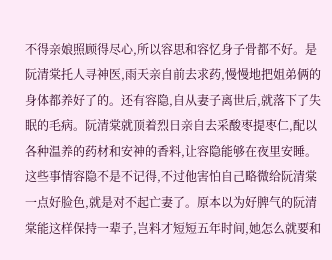不得亲娘照顾得尽心,所以容思和容忆身子骨都不好。是阮清棠托人寻神医,雨天亲自前去求药,慢慢地把姐弟俩的身体都养好了的。还有容隐,自从妻子离世后,就落下了失眠的毛病。阮清棠就顶着烈日亲自去采酸枣提枣仁,配以各种温养的药材和安神的香料,让容隐能够在夜里安睡。这些事情容隐不是不记得,不过他害怕自己略微给阮清棠一点好脸色,就是对不起亡妻了。原本以为好脾气的阮清棠能这样保持一辈子,岂料才短短五年时间,她怎么就要和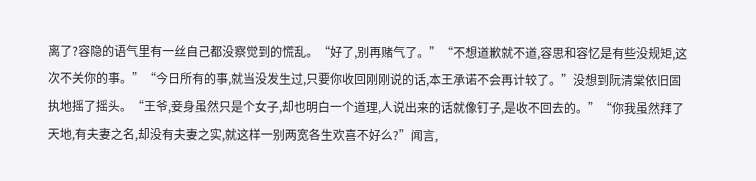离了?容隐的语气里有一丝自己都没察觉到的慌乱。“好了,别再赌气了。”“不想道歉就不道,容思和容忆是有些没规矩,这次不关你的事。”“今日所有的事,就当没发生过,只要你收回刚刚说的话,本王承诺不会再计较了。”没想到阮清棠依旧固执地摇了摇头。“王爷,妾身虽然只是个女子,却也明白一个道理,人说出来的话就像钉子,是收不回去的。”“你我虽然拜了天地,有夫妻之名,却没有夫妻之实,就这样一别两宽各生欢喜不好么?”闻言,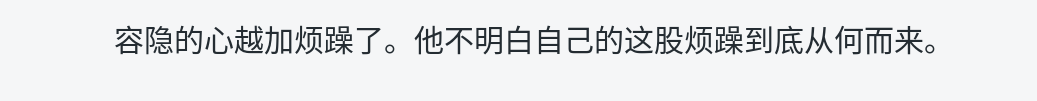容隐的心越加烦躁了。他不明白自己的这股烦躁到底从何而来。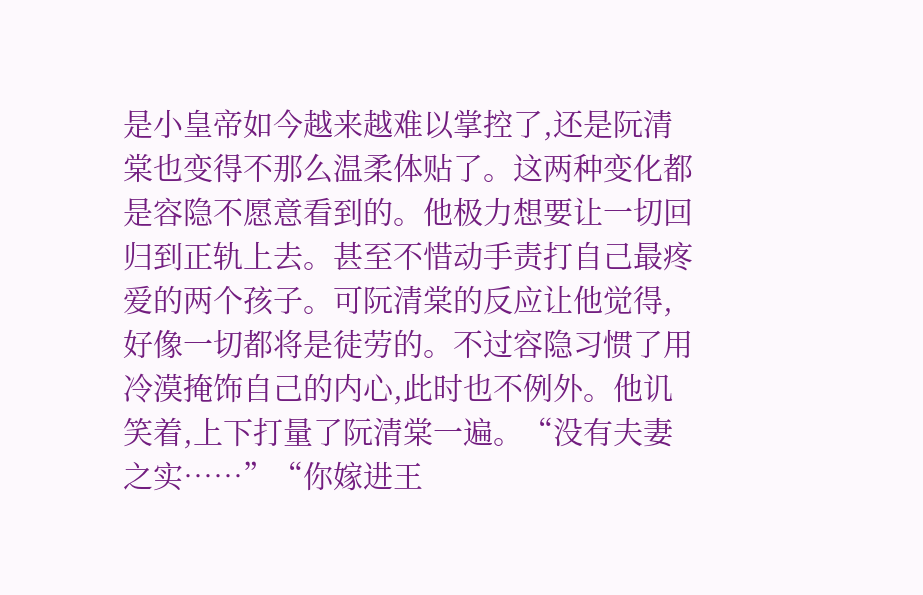是小皇帝如今越来越难以掌控了,还是阮清棠也变得不那么温柔体贴了。这两种变化都是容隐不愿意看到的。他极力想要让一切回归到正轨上去。甚至不惜动手责打自己最疼爱的两个孩子。可阮清棠的反应让他觉得,好像一切都将是徒劳的。不过容隐习惯了用冷漠掩饰自己的内心,此时也不例外。他讥笑着,上下打量了阮清棠一遍。“没有夫妻之实……”“你嫁进王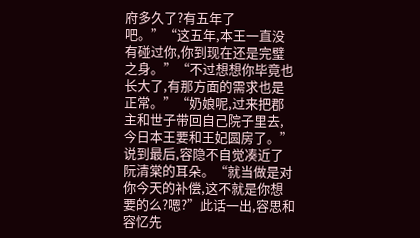府多久了?有五年了吧。”“这五年,本王一直没有碰过你,你到现在还是完璧之身。”“不过想想你毕竟也长大了,有那方面的需求也是正常。”“奶娘呢,过来把郡主和世子带回自己院子里去,今日本王要和王妃圆房了。”说到最后,容隐不自觉凑近了阮清棠的耳朵。“就当做是对你今天的补偿,这不就是你想要的么?嗯?”此话一出,容思和容忆先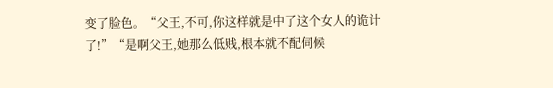变了脸色。“父王,不可,你这样就是中了这个女人的诡计了!”“是啊父王,她那么低贱,根本就不配伺候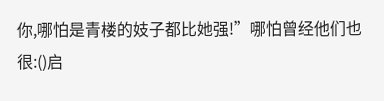你,哪怕是青楼的妓子都比她强!”哪怕曾经他们也很:()启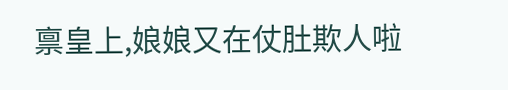禀皇上,娘娘又在仗肚欺人啦